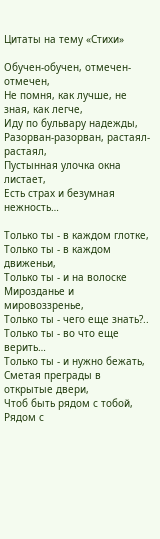Цитаты на тему «Стихи»

Обучен-обучен, отмечен-отмечен,
Не помня, как лучше, не зная, как легче,
Иду по бульвару надежды,
Разорван-разорван, растаял-растаял,
Пустынная улочка окна листает,
Есть страх и безумная нежность…

Только ты - в каждом глотке,
Только ты - в каждом движеньи,
Только ты - и на волоске
Мирозданье и мировоззренье,
Только ты - чего еще знать?..
Только ты - во что еще верить…
Только ты - и нужно бежать,
Сметая преграды в открытые двери,
Чтоб быть рядом с тобой,
Рядом с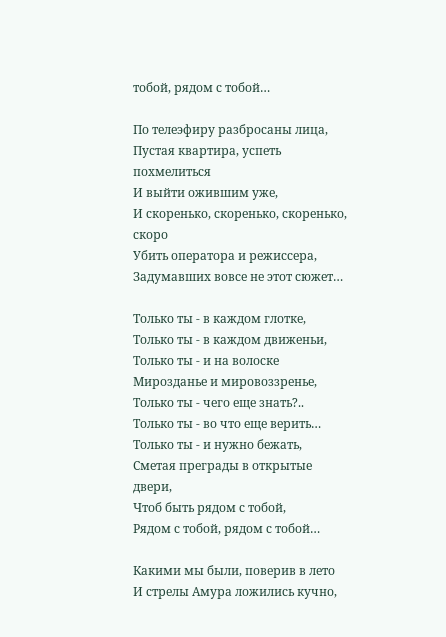тобой, рядом с тобой…

По телеэфиру разбросаны лица,
Пустая квартира, успеть похмелиться
И выйти ожившим уже,
И скоренько, скоренько, скоренько, скоро
Убить оператора и режиссера,
Задумавших вовсе не этот сюжет…

Только ты - в каждом глотке,
Только ты - в каждом движеньи,
Только ты - и на волоске
Мирозданье и мировоззренье,
Только ты - чего еще знать?..
Только ты - во что еще верить…
Только ты - и нужно бежать,
Сметая преграды в открытые двери,
Чтоб быть рядом с тобой,
Рядом с тобой, рядом с тобой…

Какими мы были, поверив в лето
И стрелы Амура ложились кучно,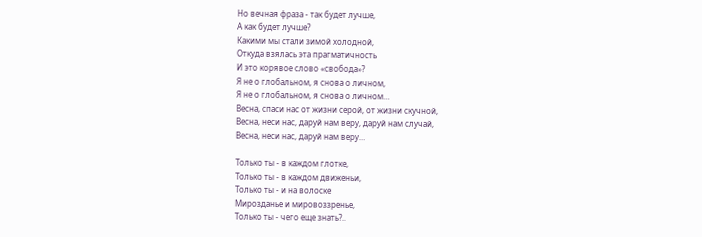Но вечная фраза - так будет лучше,
А как будет лучше?
Какими мы стали зимой холодной,
Откуда взялась эта прагматичность
И это корявое слово «свобода»?
Я не о глобальном, я снова о личном,
Я не о глобальном, я снова о личном…
Весна, спаси нас от жизни серой, от жизни скучной,
Весна, неси нас, даруй нам веру, даруй нам случай,
Весна, неси нас, даруй нам веру…

Только ты - в каждом глотке,
Только ты - в каждом движеньи,
Только ты - и на волоске
Мирозданье и мировоззренье,
Только ты - чего еще знать?..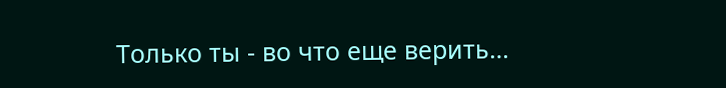Только ты - во что еще верить…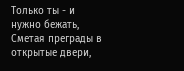Только ты - и нужно бежать,
Сметая преграды в открытые двери,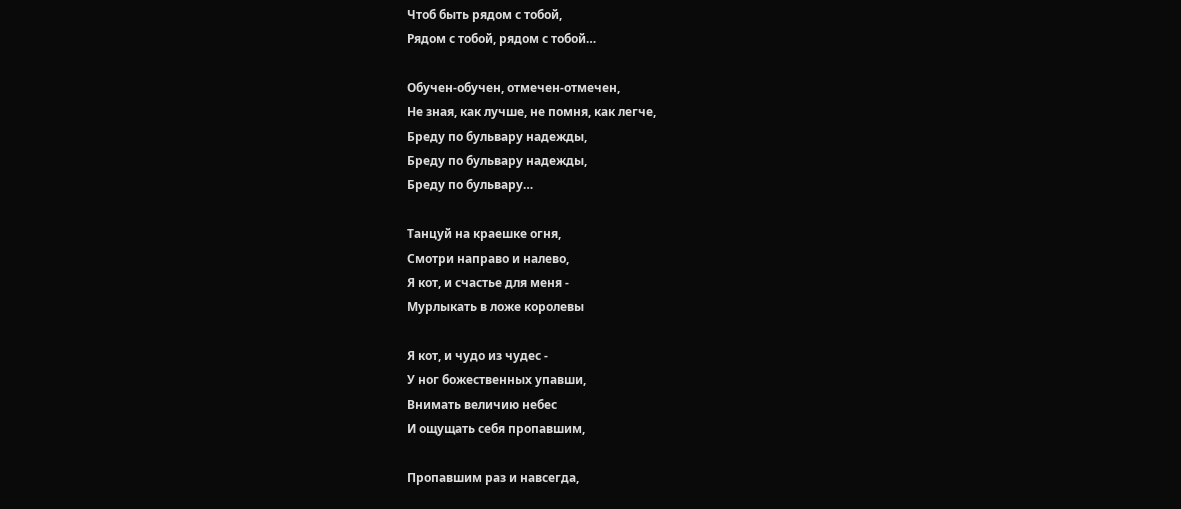Чтоб быть рядом с тобой,
Рядом с тобой, рядом с тобой…

Обучен-обучен, отмечен-отмечен,
Не зная, как лучше, не помня, как легче,
Бреду по бульвару надежды,
Бреду по бульвару надежды,
Бреду по бульвару…

Танцуй на краешке огня,
Смотри направо и налево,
Я кот, и счастье для меня -
Мурлыкать в ложе королевы

Я кот, и чудо из чудес -
У ног божественных упавши,
Внимать величию небес
И ощущать себя пропавшим,

Пропавшим раз и навсегда,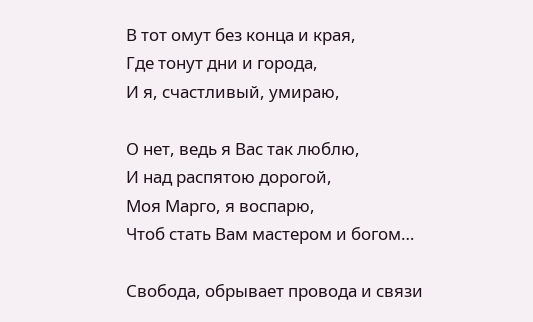В тот омут без конца и края,
Где тонут дни и города,
И я, счастливый, умираю,

О нет, ведь я Вас так люблю,
И над распятою дорогой,
Моя Марго, я воспарю,
Чтоб стать Вам мастером и богом…

Свобода, обрывает провода и связи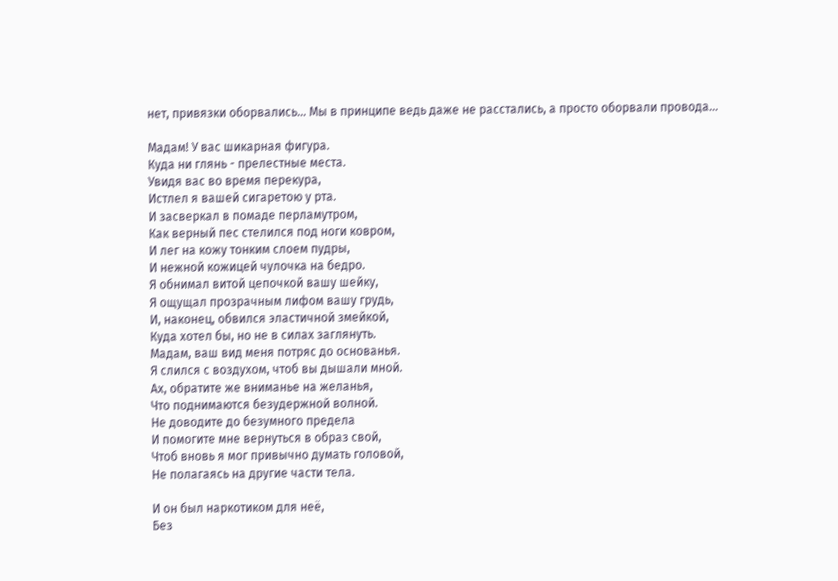нет, привязки оборвались… Мы в принципе ведь даже не расстались, а просто оборвали провода…

Мадам! У вас шикарная фигура.
Куда ни глянь - прелестные места.
Увидя вас во время перекура,
Истлел я вашей сигаретою у рта.
И засверкал в помаде перламутром,
Как верный пес стелился под ноги ковром,
И лег на кожу тонким слоем пудры,
И нежной кожицей чулочка на бедро.
Я обнимал витой цепочкой вашу шейку,
Я ощущал прозрачным лифом вашу грудь,
И, наконец, обвился эластичной змейкой,
Куда хотел бы, но не в силах заглянуть.
Мадам, ваш вид меня потряс до основанья.
Я слился с воздухом, чтоб вы дышали мной.
Ах, обратите же вниманье на желанья,
Что поднимаются безудержной волной.
Не доводите до безумного предела
И помогите мне вернуться в образ свой,
Чтоб вновь я мог привычно думать головой,
Не полагаясь на другие части тела.

И он был наркотиком для неё,
Без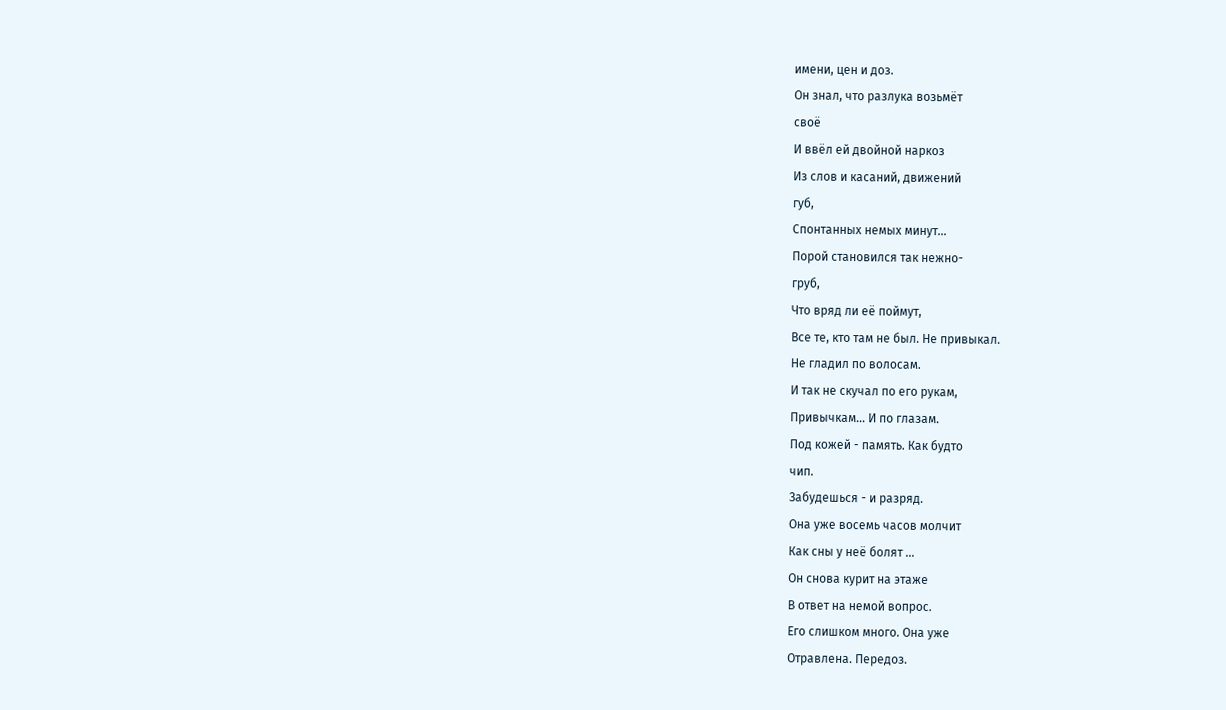имени, цен и доз.
Он знал, что разлука возьмёт
своё
И ввёл ей двойной наркоз
Из слов и касаний, движений
губ,
Спонтанных немых минут…
Порой становился так нежно-
груб,
Что вряд ли её поймут,
Все те, кто там не был. Не привыкал.
Не гладил по волосам.
И так не скучал по его рукам,
Привычкам… И по глазам.
Под кожей - память. Как будто
чип.
Забудешься - и разряд.
Она уже восемь часов молчит
Как сны у неё болят …
Он снова курит на этаже
В ответ на немой вопрос.
Его слишком много. Она уже
Отравлена. Передоз.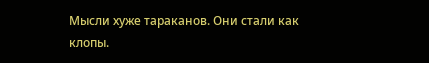Мысли хуже тараканов. Они стали как клопы.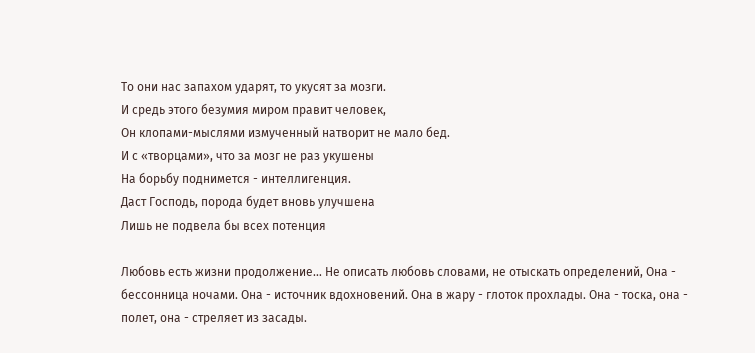То они нас запахом ударят, то укусят за мозги.
И средь этого безумия миром правит человек,
Он клопами-мыслями измученный натворит не мало бед.
И с «творцами», что за мозг не раз укушены
На борьбу поднимется - интеллигенция.
Даст Господь, порода будет вновь улучшена
Лишь не подвела бы всех потенция

Любовь есть жизни продолжение… Не описать любовь словами, не отыскать определений, Она - бессонница ночами. Она - источник вдохновений. Она в жару - глоток прохлады. Она - тоска, она - полет, она - стреляет из засады.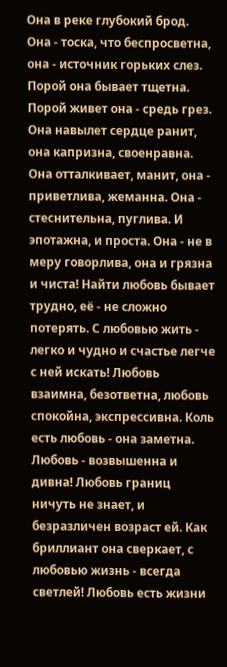Она в реке глубокий брод. Она - тоска, что беспросветна, она - источник горьких слез. Порой она бывает тщетна. Порой живет она - средь грез. Она навылет сердце ранит, она капризна, своенравна. Она отталкивает, манит, она - приветлива, жеманна. Она - стеснительна, пуглива. И эпотажна, и проста. Она - не в меру говорлива, она и грязна и чиста! Найти любовь бывает трудно, её - не сложно потерять. С любовью жить - легко и чудно и счастье легче с ней искать! Любовь взаимна, безответна, любовь спокойна, экспрессивна. Коль есть любовь - она заметна. Любовь - возвышенна и дивна! Любовь границ ничуть не знает, и безразличен возраст ей. Как бриллиант она сверкает, с любовью жизнь - всегда светлей! Любовь есть жизни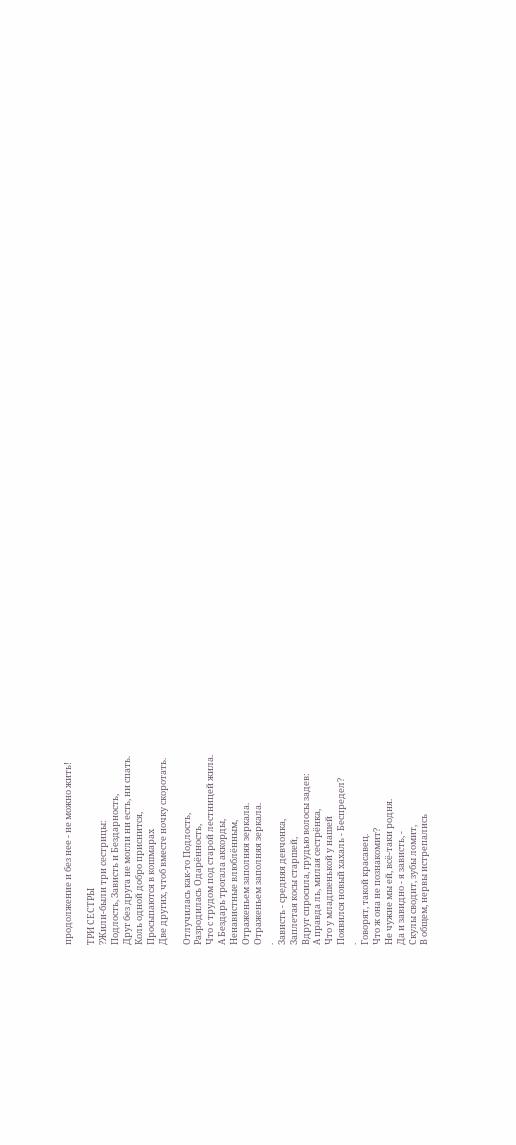продолжение и без нее - не можно жить!

ТРИ СЕСТРЫ
?Жили-были три сестрицы:
Подлость, Зависть и Бездарность,
Друг без друга не могли ни есть, ни спать.
Коль одной добро приснится,
Просыпаются в кошмарах
Две других, чтоб вместе ночку скоротать.

Отлучилась как-то Подлость,
Разродилась Одарённость,
Что с трудом под старой лестницей жила.
А Бездарь трогала аккорды,
Ненавистные влюблённым,
Отраженьем заполняя зеркала.
Отраженьем заполняя зеркала.
.
Зависть - средняя девчонка,
Заплетая косы старшей,
Вдруг спросила, грудью волосы задев:
А правда ль, милая сестрёнка,
Что у младшенькой у нашей
Появился новый хахаль - Беспредел?
.
Говорят, такой красавец.
Что ж она не познакомит?
Не чужие мы ей, всё-таки родня.
Да и завидно - я зависть, -
Скулы сводит, зубы ломит,
В общем, нервы истрепались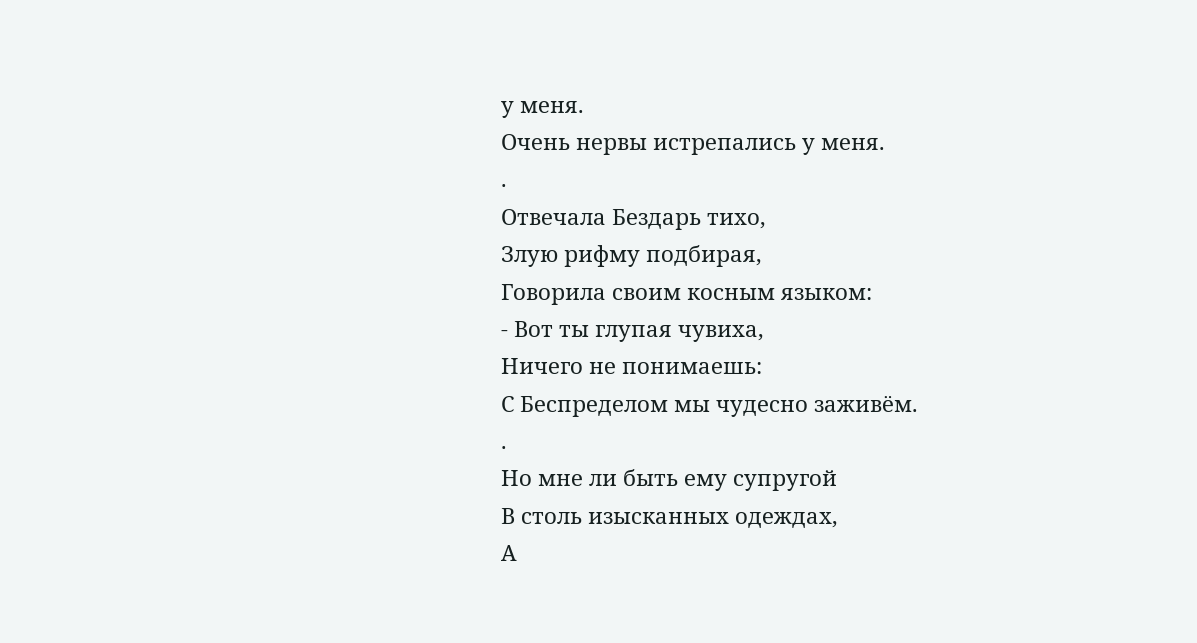у меня.
Очень нервы истрепались у меня.
.
Отвечала Бездарь тихо,
Злую рифму подбирая,
Говорила своим косным языком:
- Вот ты глупая чувиха,
Ничего не понимаешь:
С Беспределом мы чудесно заживём.
.
Но мне ли быть ему супругой
В столь изысканных одеждах,
А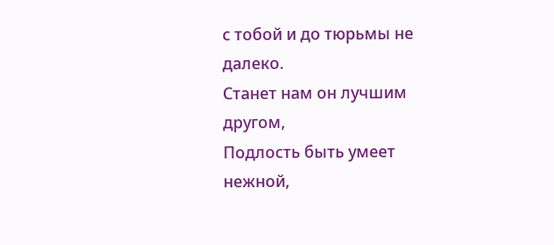с тобой и до тюрьмы не далеко.
Станет нам он лучшим другом,
Подлость быть умеет нежной,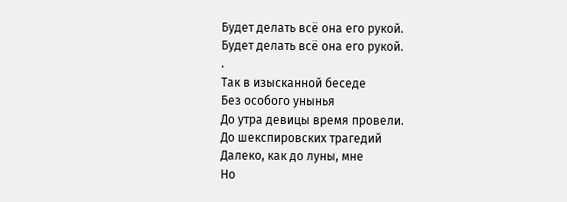Будет делать всё она его рукой.
Будет делать всё она его рукой.
.
Так в изысканной беседе
Без особого унынья
До утра девицы время провели.
До шекспировских трагедий
Далеко, как до луны, мне
Но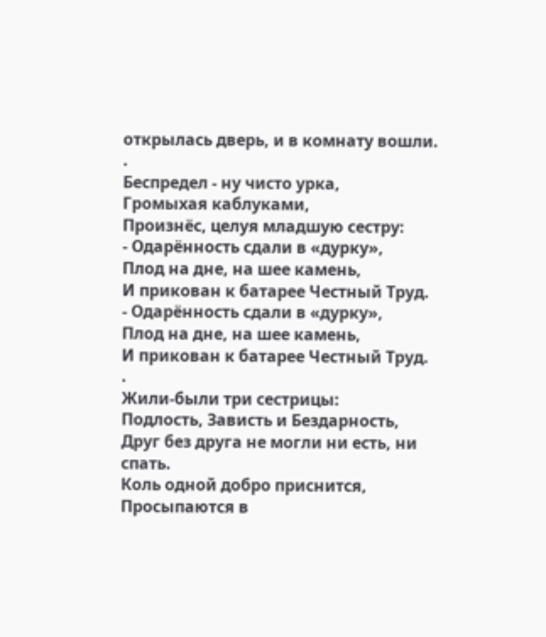открылась дверь, и в комнату вошли.
.
Беспредел - ну чисто урка,
Громыхая каблуками,
Произнёс, целуя младшую сестру:
- Одарённость сдали в «дурку»,
Плод на дне, на шее камень,
И прикован к батарее Честный Труд.
- Одарённость сдали в «дурку»,
Плод на дне, на шее камень,
И прикован к батарее Честный Труд.
.
Жили-были три сестрицы:
Подлость, Зависть и Бездарность,
Друг без друга не могли ни есть, ни спать.
Коль одной добро приснится,
Просыпаются в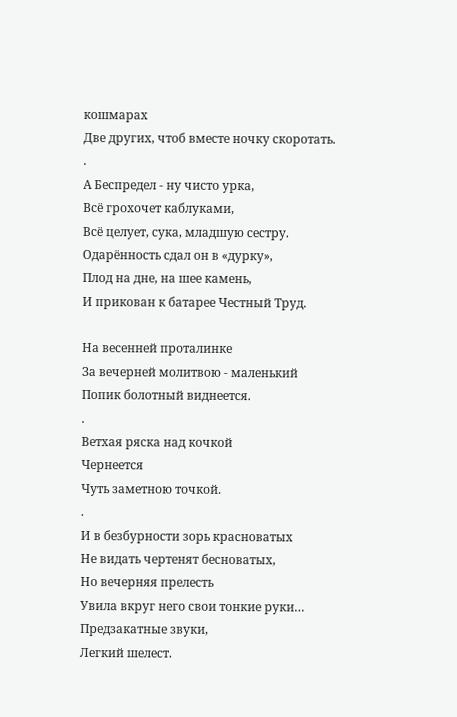кошмарах
Две других, чтоб вместе ночку скоротать.
.
А Беспредел - ну чисто урка,
Всё грохочет каблуками,
Всё целует, сука, младшую сестру.
Одарённость сдал он в «дурку»,
Плод на дне, на шее камень,
И прикован к батарее Честный Труд.

На весенней проталинке
За вечерней молитвою - маленький
Попик болотный виднеется.
.
Ветхая ряска над кочкой
Чернеется
Чуть заметною точкой.
.
И в безбурности зорь красноватых
Не видать чертенят бесноватых,
Но вечерняя прелесть
Увила вкруг него свои тонкие руки…
Предзакатные звуки,
Легкий шелест.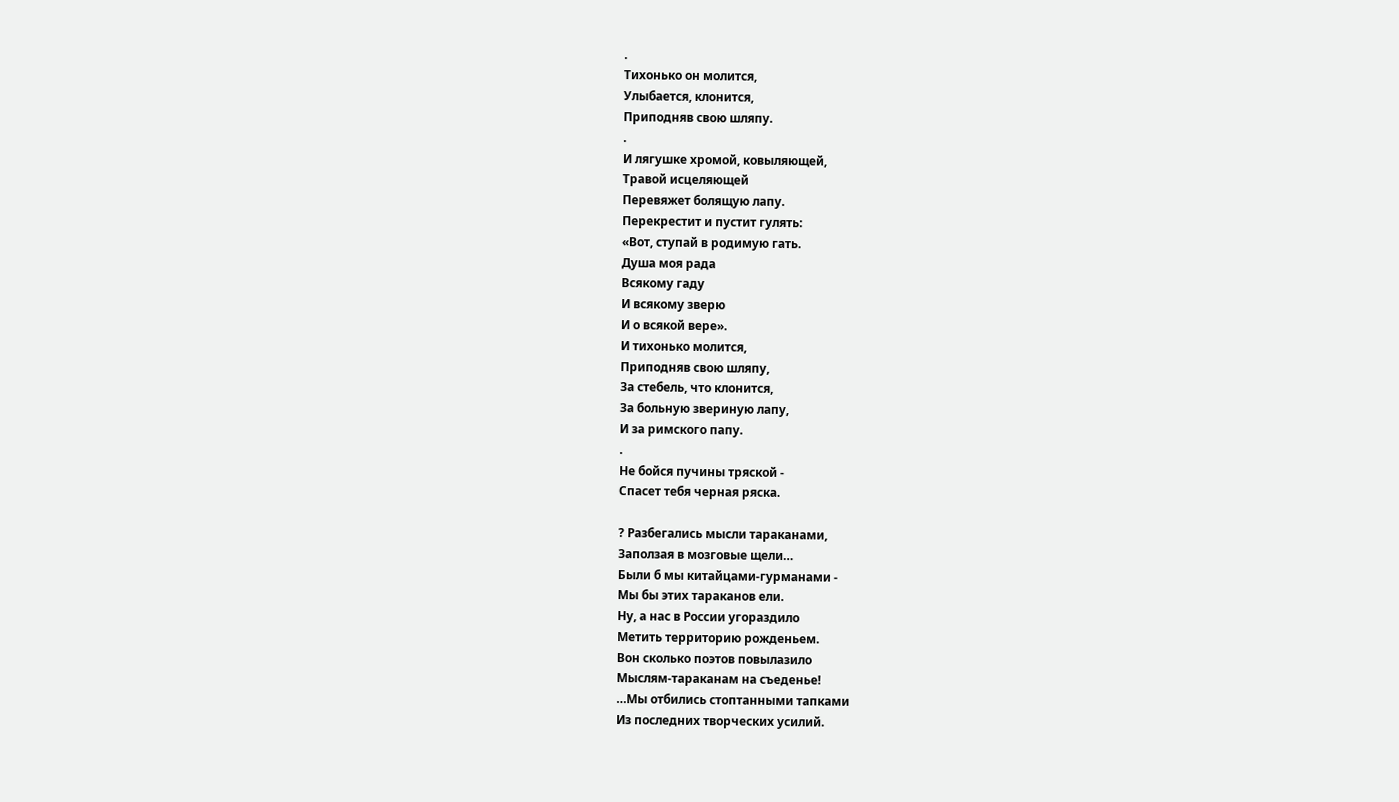.
Тихонько он молится,
Улыбается, клонится,
Приподняв свою шляпу.
.
И лягушке хромой, ковыляющей,
Травой исцеляющей
Перевяжет болящую лапу.
Перекрестит и пустит гулять:
«Вот, ступай в родимую гать.
Душа моя рада
Всякому гаду
И всякому зверю
И о всякой вере».
И тихонько молится,
Приподняв свою шляпу,
За стебель, что клонится,
За больную звериную лапу,
И за римского папу.
.
Не бойся пучины тряской -
Спасет тебя черная ряска.

? Разбегались мысли тараканами,
Заползая в мозговые щели…
Были б мы китайцами-гурманами -
Мы бы этих тараканов ели.
Ну, а нас в России угораздило
Метить территорию рожденьем.
Вон сколько поэтов повылазило
Мыслям-тараканам на съеденье!
…Мы отбились стоптанными тапками
Из последних творческих усилий.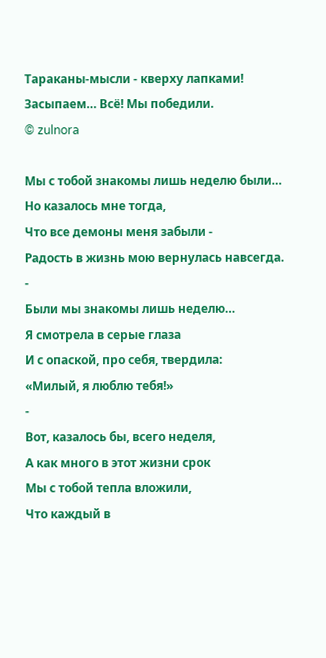Тараканы-мысли - кверху лапками!
Засыпаем… Всё! Мы победили.
© zulnora

Мы с тобой знакомы лишь неделю были…
Но казалось мне тогда,
Что все демоны меня забыли -
Радость в жизнь мою вернулась навсегда.
-
Были мы знакомы лишь неделю…
Я смотрела в серые глаза
И с опаской, про себя, твердила:
«Милый, я люблю тебя!»
-
Вот, казалось бы, всего неделя,
А как много в этот жизни срок
Мы с тобой тепла вложили,
Что каждый в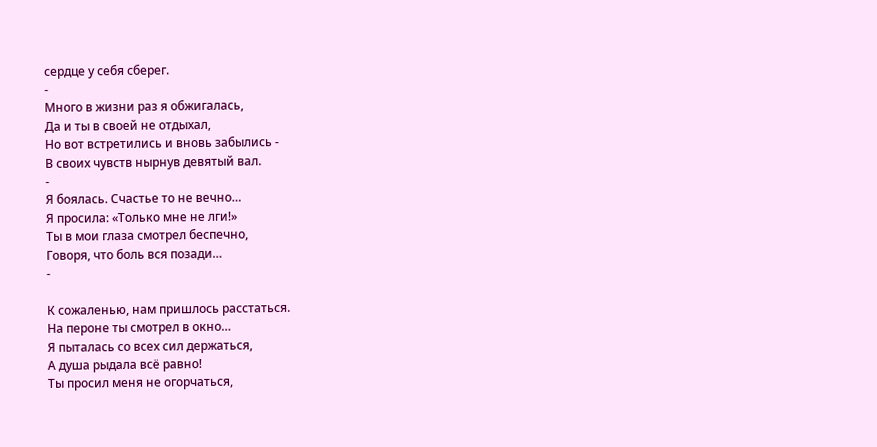сердце у себя сберег.
-
Много в жизни раз я обжигалась,
Да и ты в своей не отдыхал,
Но вот встретились и вновь забылись -
В своих чувств нырнув девятый вал.
-
Я боялась. Счастье то не вечно…
Я просила: «Только мне не лги!»
Ты в мои глаза смотрел беспечно,
Говоря, что боль вся позади…
-

К сожаленью, нам пришлось расстаться.
На пероне ты смотрел в окно…
Я пыталась со всех сил держаться,
А душа рыдала всё равно!
Ты просил меня не огорчаться,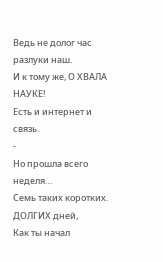Ведь не долог час разлуки наш.
И к тому же, О ХВАЛА НАУКЕ!
Есть и интернет и связь.
-
Но прошла всего неделя…
Семь таких коротких. ДОЛГИХ дней,
Как ты начал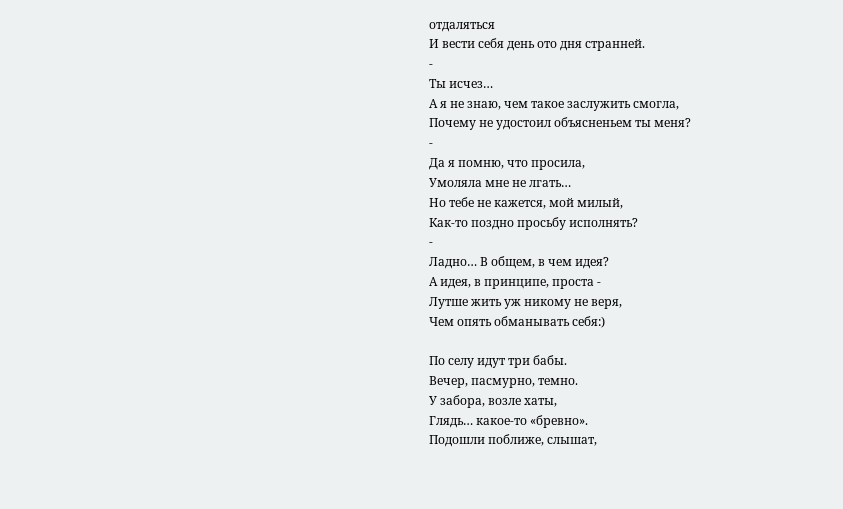отдаляться
И вести себя день ото дня странней.
-
Ты исчез…
А я не знаю, чем такое заслужить смогла,
Почему не удостоил объясненьем ты меня?
-
Да я помню, что просила,
Умоляла мне не лгать…
Но тебе не кажется, мой милый,
Как-то поздно просьбу исполнять?
-
Ладно… В общем, в чем идея?
А идея, в принципе, проста -
Лутше жить уж никому не веря,
Чем опять обманывать себя:)

По селу идут три бабы.
Вечер, пасмурно, темно.
У забора, возле хаты,
Глядь… какое-то «бревно».
Подошли поближе, слышат,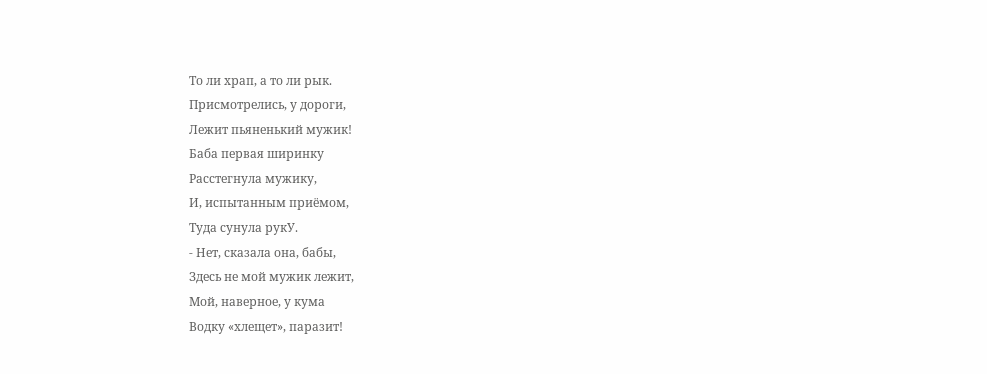То ли храп, а то ли рык.
Присмотрелись, у дороги,
Лежит пьяненький мужик!
Баба первая ширинку
Расстегнула мужику,
И, испытанным приёмом,
Туда сунула рукУ.
- Нет, сказала она, бабы,
Здесь не мой мужик лежит,
Мой, наверное, у кума
Водку «хлещет», паразит!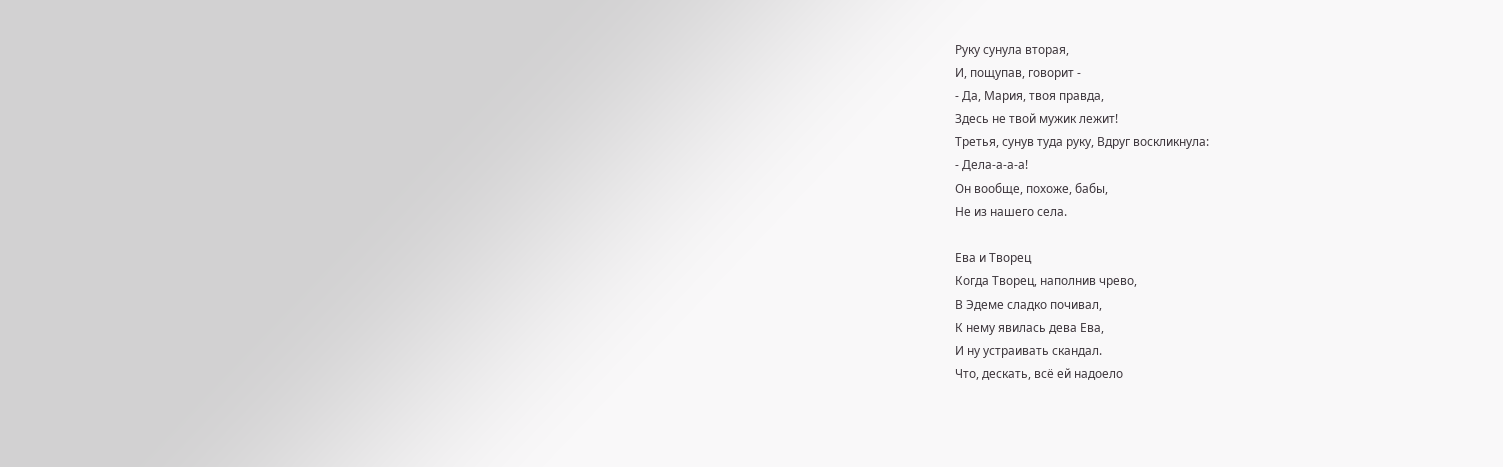Руку сунула вторая,
И, пощупав, говорит -
- Да, Мария, твоя правда,
Здесь не твой мужик лежит!
Третья, сунув туда руку, Вдруг воскликнула:
- Дела-а-а-а!
Он вообще, похоже, бабы,
Не из нашего села.

Ева и Творец
Когда Творец, наполнив чрево,
В Эдеме сладко почивал,
К нему явилась дева Ева,
И ну устраивать скандал.
Что, дескать, всё ей надоело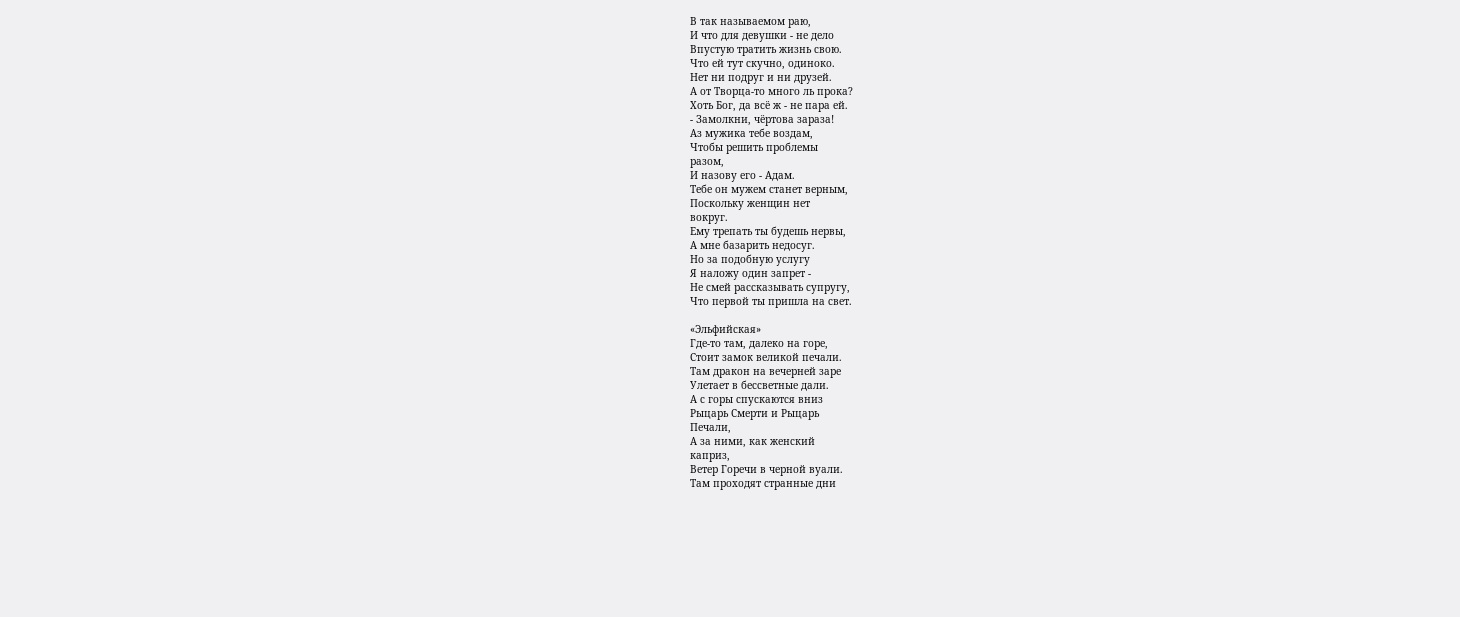В так называемом раю,
И что для девушки - не дело
Впустую тратить жизнь свою.
Что ей тут скучно, одиноко.
Нет ни подруг и ни друзей.
А от Творца-то много ль прока?
Хоть Бог, да всё ж - не пара ей.
- Замолкни, чёртова зараза!
Аз мужика тебе воздам,
Чтобы решить проблемы
разом,
И назову его - Адам.
Тебе он мужем станет верным,
Поскольку женщин нет
вокруг.
Ему трепать ты будешь нервы,
А мне базарить недосуг.
Но за подобную услугу
Я наложу один запрет -
Не смей рассказывать супругу,
Что первой ты пришла на свет.

«Эльфийская»
Где-то там, далеко на горе,
Стоит замок великой печали.
Там дракон на вечерней заре
Улетает в бессветные дали.
А с горы спускаются вниз
Рыцарь Смерти и Рыцарь
Печали,
А за ними, как женский
каприз,
Ветер Горечи в черной вуали.
Там проходят странные дни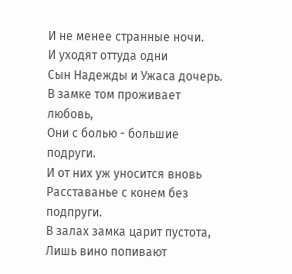И не менее странные ночи.
И уходят оттуда одни
Сын Надежды и Ужаса дочерь.
В замке том проживает
любовь,
Они с болью - большие
подруги.
И от них уж уносится вновь
Расставанье с конем без
подпруги.
В залах замка царит пустота,
Лишь вино попивают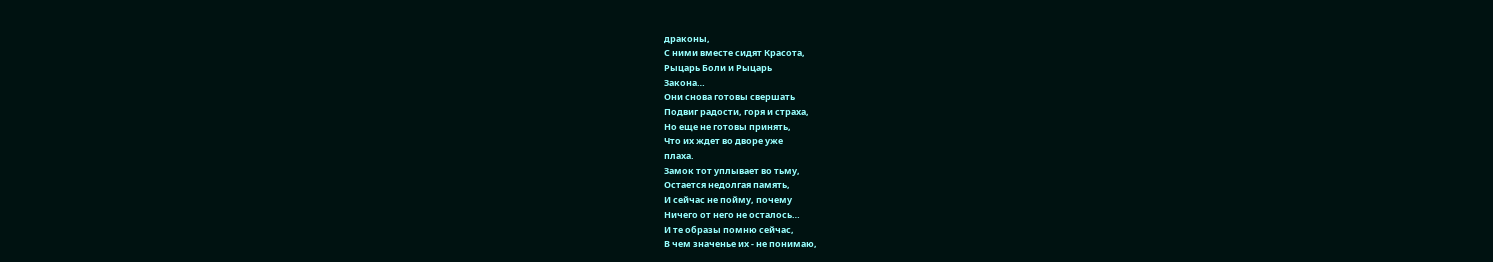драконы,
С ними вместе сидят Красота,
Рыцарь Боли и Рыцарь
Закона…
Они снова готовы свершать
Подвиг радости, горя и страха,
Но еще не готовы принять,
Что их ждет во дворе уже
плаха.
Замок тот уплывает во тьму,
Остается недолгая память,
И сейчас не пойму, почему
Ничего от него не осталось…
И те образы помню сейчас,
В чем значенье их - не понимаю,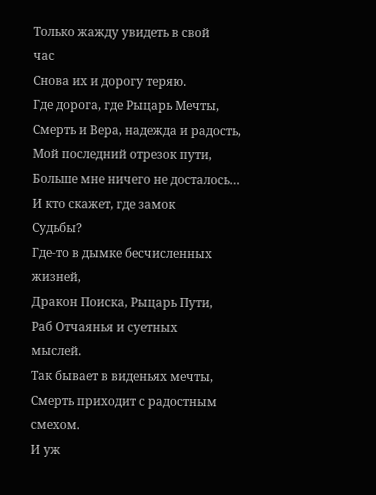Только жажду увидеть в свой
час
Снова их и дорогу теряю.
Где дорога, где Рыцарь Мечты,
Смерть и Вера, надежда и радость,
Мой последний отрезок пути,
Больше мне ничего не досталось…
И кто скажет, где замок
Судьбы?
Где-то в дымке бесчисленных
жизней,
Дракон Поиска, Рыцарь Пути,
Раб Отчаянья и суетных
мыслей.
Так бывает в виденьях мечты,
Смерть приходит с радостным
смехом.
И уж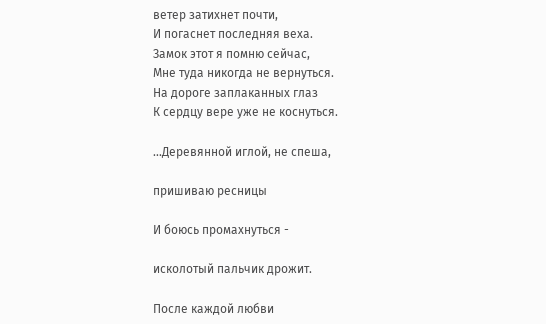ветер затихнет почти,
И погаснет последняя веха.
Замок этот я помню сейчас,
Мне туда никогда не вернуться.
На дороге заплаканных глаз
К сердцу вере уже не коснуться.

…Деревянной иглой, не спеша,

пришиваю ресницы

И боюсь промахнуться -

исколотый пальчик дрожит.

После каждой любви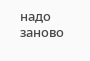надо заново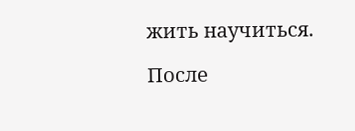жить научиться.

После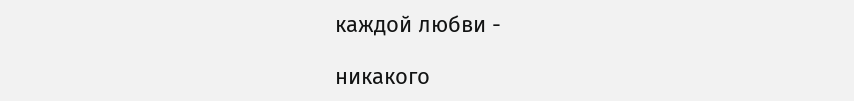каждой любви -

никакого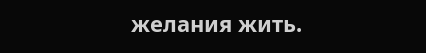желания жить.